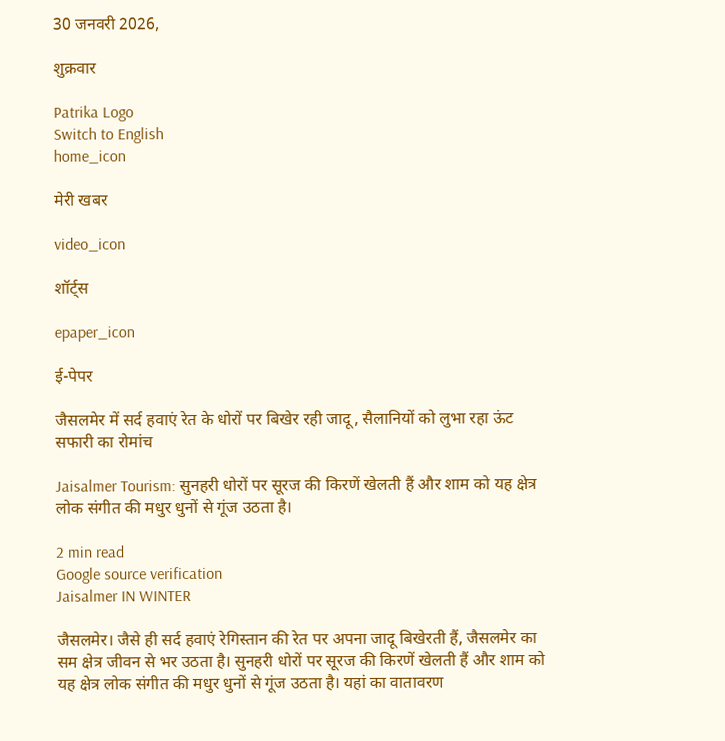30 जनवरी 2026,

शुक्रवार

Patrika Logo
Switch to English
home_icon

मेरी खबर

video_icon

शॉर्ट्स

epaper_icon

ई-पेपर

जैसलमेर में सर्द हवाएं रेत के धोरों पर बिखेर रही जादू, सैलानियों को लुभा रहा ऊंट सफारी का रोमांच

Jaisalmer Tourism: सुनहरी धोरों पर सूरज की किरणें खेलती हैं और शाम को यह क्षेत्र लोक संगीत की मधुर धुनों से गूंज उठता है।

2 min read
Google source verification
Jaisalmer IN WINTER

जैसलमेर। जैसे ही सर्द हवाएं रेगिस्तान की रेत पर अपना जादू बिखेरती हैं, जैसलमेर का सम क्षेत्र जीवन से भर उठता है। सुनहरी धोरों पर सूरज की किरणें खेलती हैं और शाम को यह क्षेत्र लोक संगीत की मधुर धुनों से गूंज उठता है। यहां का वातावरण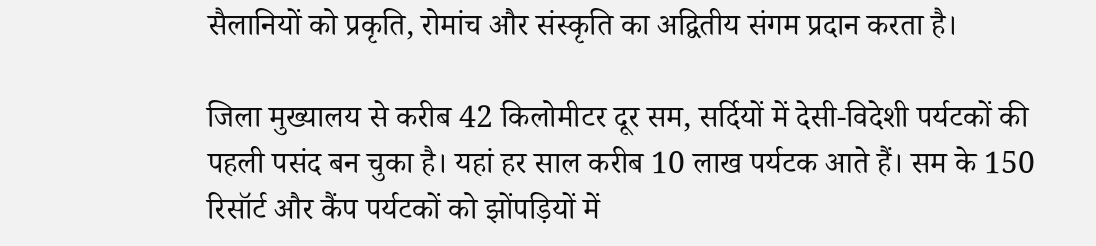सैलानियों को प्रकृति, रोमांच और संस्कृति का अद्वितीय संगम प्रदान करता है।

जिला मुख्यालय से करीब 42 किलोमीटर दूर सम, सर्दियों में देसी-विदेशी पर्यटकों की पहली पसंद बन चुका है। यहां हर साल करीब 10 लाख पर्यटक आते हैं। सम के 150 रिसॉर्ट और कैंप पर्यटकों को झोंपड़ियों में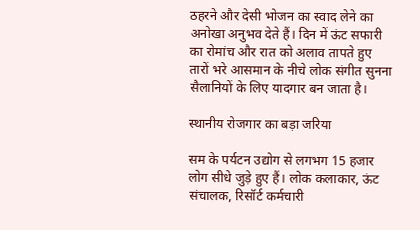ठहरने और देसी भोजन का स्वाद लेने का अनोखा अनुभव देते हैं। दिन में ऊंट सफारी का रोमांच और रात को अलाव तापते हुए तारों भरे आसमान के नीचे लोक संगीत सुनना सैलानियों के लिए यादगार बन जाता है।

स्थानीय रोजगार का बड़ा जरिया

सम के पर्यटन उद्योग से लगभग 15 हजार लोग सीधे जुड़े हुए हैं। लोक कलाकार, ऊंट संचालक, रिसॉर्ट कर्मचारी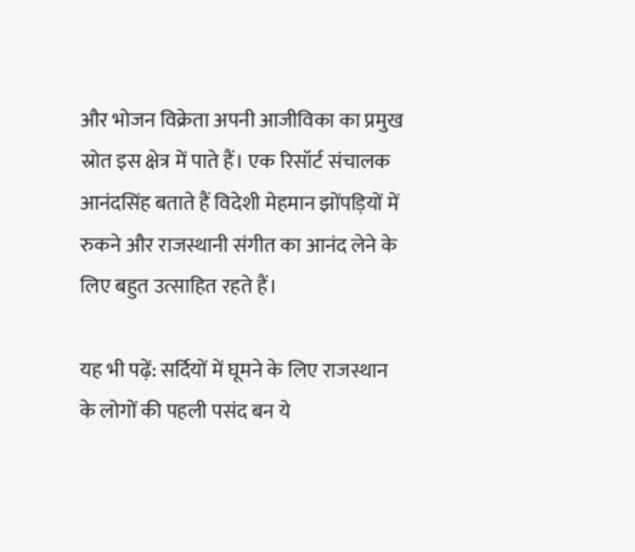और भोजन विक्रेता अपनी आजीविका का प्रमुख स्रोत इस क्षेत्र में पाते हैं। एक रिसॉर्ट संचालक आनंदसिंह बताते हैं विदेशी मेहमान झोंपड़ियों में रुकने और राजस्थानी संगीत का आनंद लेने के लिए बहुत उत्साहित रहते हैं।

यह भी पढ़ें: सर्दियों में घूमने के लिए राजस्थान के लोगों की पहली पसंद बन ये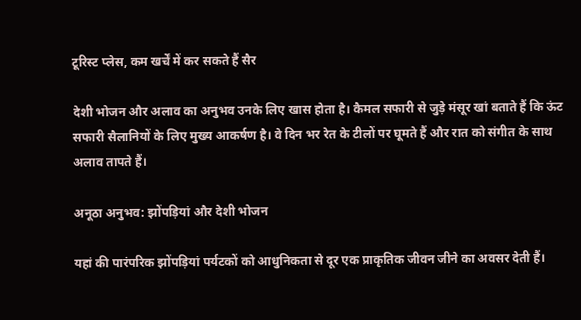टूरिस्ट प्लेस, कम खर्चें में कर सकते हैं सैर

देशी भोजन और अलाव का अनुभव उनके लिए खास होता है। कैमल सफारी से जुड़े मंसूर खां बताते हैं कि ऊंट सफारी सैलानियों के लिए मुख्य आकर्षण है। वे दिन भर रेत के टीलों पर घूमते हैं और रात को संगीत के साथ अलाव तापते हैं।

अनूठा अनुभव: झोंपड़ियां और देशी भोजन

यहां की पारंपरिक झोंपड़ियां पर्यटकों को आधुनिकता से दूर एक प्राकृतिक जीवन जीने का अवसर देती हैं।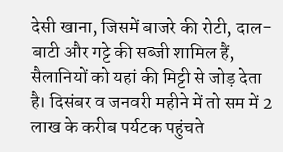देसी खाना, जिसमें बाजरे की रोटी, दाल-बाटी और गट्टे की सब्जी शामिल हैं, सैलानियों को यहां की मिट्टी से जोड़ देता है। दिसंबर व जनवरी महीने में तो सम में 2 लाख के करीब पर्यटक पहुंचते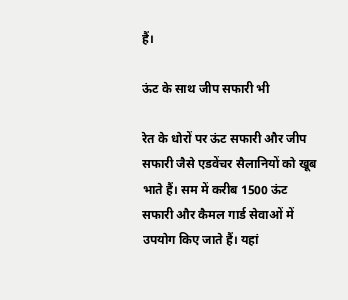हैं।

ऊंट के साथ जीप सफारी भी

रेत के धोरों पर ऊंट सफारी और जीप सफारी जैसे एडवेंचर सैलानियों को खूब भाते हैं। सम में करीब 1500 ऊंट सफारी और कैमल गार्ड सेवाओं में उपयोग किए जाते हैं। यहां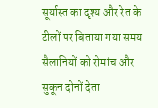सूर्यास्त का दृश्य और रेत के टीलों पर बिताया गया समय सैलानियों को रोमांच और सुकून दोनों देता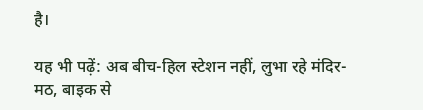है।

यह भी पढ़ें: अब बीच-हिल स्टेशन नहीं, लुभा रहे मंदिर-मठ, बाइक से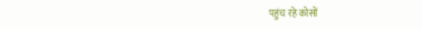पहुंच रहे कोसों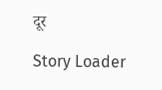दूर

Story Loader